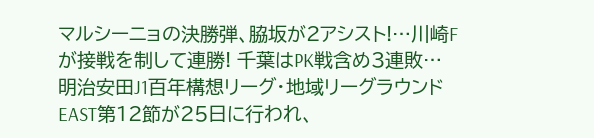マルシーニョの決勝弾、脇坂が2アシスト!…川崎Fが接戦を制して連勝! 千葉はPK戦含め3連敗… 明治安田J1百年構想リーグ・地域リーグラウンドEAST第12節が25日に行われ、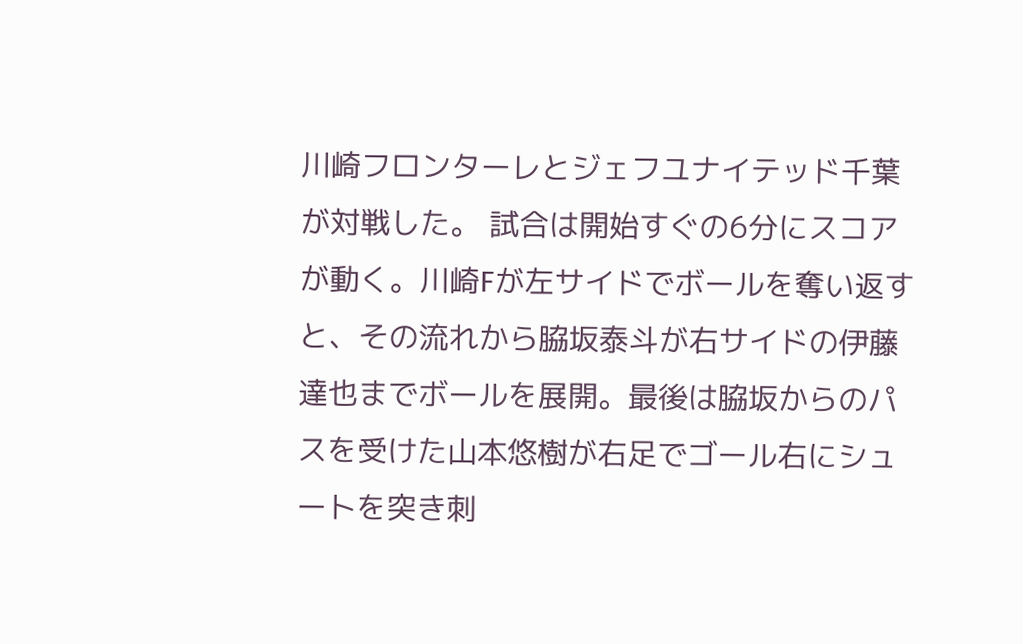川崎フロンターレとジェフユナイテッド千葉が対戦した。 試合は開始すぐの6分にスコアが動く。川崎Fが左サイドでボールを奪い返すと、その流れから脇坂泰斗が右サイドの伊藤達也までボールを展開。最後は脇坂からのパスを受けた山本悠樹が右足でゴール右にシュートを突き刺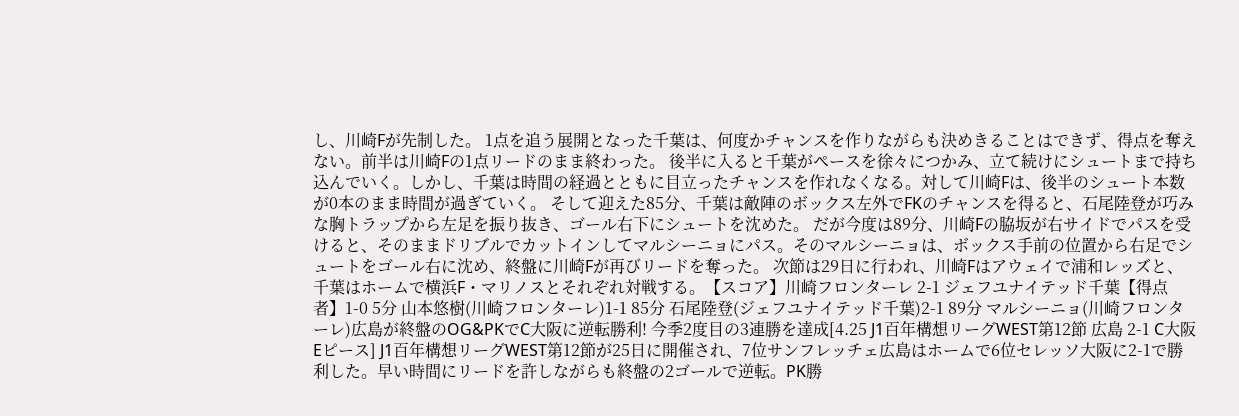し、川崎Fが先制した。 1点を追う展開となった千葉は、何度かチャンスを作りながらも決めきることはできず、得点を奪えない。前半は川崎Fの1点リードのまま終わった。 後半に入ると千葉がペースを徐々につかみ、立て続けにシュートまで持ち込んでいく。しかし、千葉は時間の経過とともに目立ったチャンスを作れなくなる。対して川崎Fは、後半のシュート本数が0本のまま時間が過ぎていく。 そして迎えた85分、千葉は敵陣のボックス左外でFKのチャンスを得ると、石尾陸登が巧みな胸トラップから左足を振り抜き、ゴール右下にシュートを沈めた。 だが今度は89分、川崎Fの脇坂が右サイドでパスを受けると、そのままドリブルでカットインしてマルシーニョにパス。そのマルシーニョは、ボックス手前の位置から右足でシュートをゴール右に沈め、終盤に川崎Fが再びリードを奪った。 次節は29日に行われ、川崎Fはアウェイで浦和レッズと、千葉はホームで横浜F・マリノスとそれぞれ対戦する。【スコア】川崎フロンターレ 2-1 ジェフユナイテッド千葉【得点者】1-0 5分 山本悠樹(川崎フロンターレ)1-1 85分 石尾陸登(ジェフユナイテッド千葉)2-1 89分 マルシーニョ(川崎フロンターレ)広島が終盤のOG&PKでC大阪に逆転勝利! 今季2度目の3連勝を達成[4.25 J1百年構想リーグWEST第12節 広島 2-1 C大阪 Eピース] J1百年構想リーグWEST第12節が25日に開催され、7位サンフレッチェ広島はホームで6位セレッソ大阪に2-1で勝利した。早い時間にリードを許しながらも終盤の2ゴールで逆転。PK勝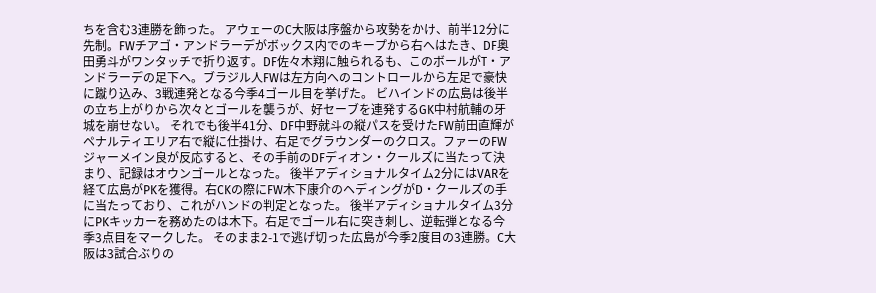ちを含む3連勝を飾った。 アウェーのC大阪は序盤から攻勢をかけ、前半12分に先制。FWチアゴ・アンドラーデがボックス内でのキープから右へはたき、DF奥田勇斗がワンタッチで折り返す。DF佐々木翔に触られるも、このボールがT・アンドラーデの足下へ。ブラジル人FWは左方向へのコントロールから左足で豪快に蹴り込み、3戦連発となる今季4ゴール目を挙げた。 ビハインドの広島は後半の立ち上がりから次々とゴールを襲うが、好セーブを連発するGK中村航輔の牙城を崩せない。 それでも後半41分、DF中野就斗の縦パスを受けたFW前田直輝がペナルティエリア右で縦に仕掛け、右足でグラウンダーのクロス。ファーのFWジャーメイン良が反応すると、その手前のDFディオン・クールズに当たって決まり、記録はオウンゴールとなった。 後半アディショナルタイム2分にはVARを経て広島がPKを獲得。右CKの際にFW木下康介のヘディングがD・クールズの手に当たっており、これがハンドの判定となった。 後半アディショナルタイム3分にPKキッカーを務めたのは木下。右足でゴール右に突き刺し、逆転弾となる今季3点目をマークした。 そのまま2-1で逃げ切った広島が今季2度目の3連勝。C大阪は3試合ぶりの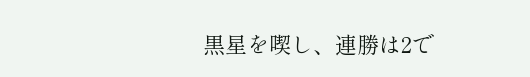黒星を喫し、連勝は2で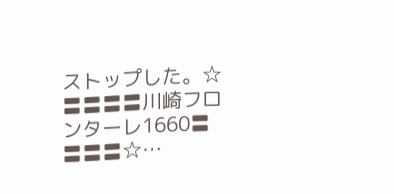ストップした。☆〓〓〓〓川崎フロンターレ1660〓〓〓〓☆…